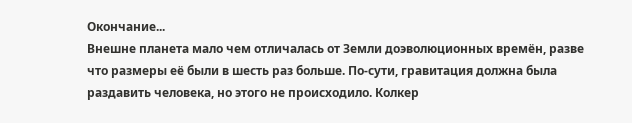Окончание...
Внешне планета мало чем отличалась от Земли доэволюционных времён, разве что размеры её были в шесть раз больше. По-сути, гравитация должна была раздавить человека, но этого не происходило. Колкер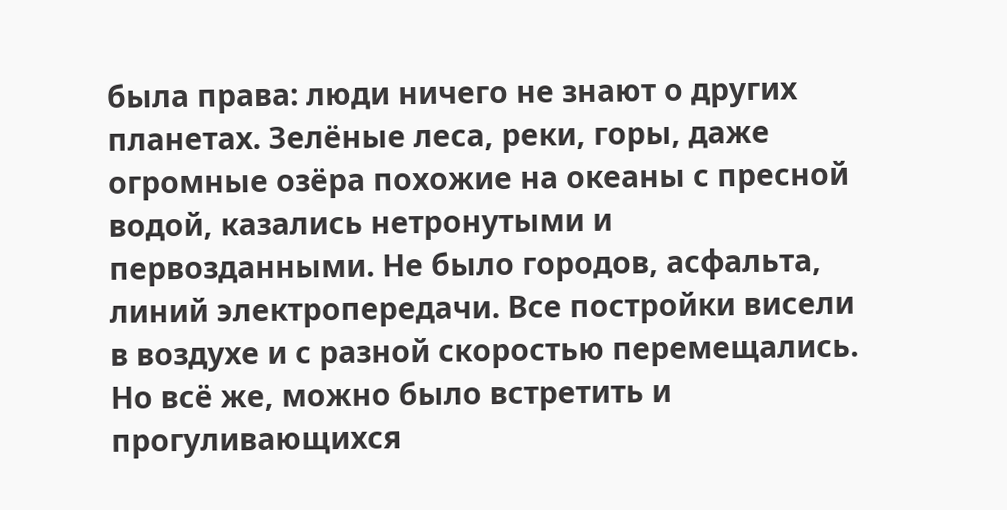была права: люди ничего не знают о других планетах. Зелёные леса, реки, горы, даже огромные озёра похожие на океаны с пресной водой, казались нетронутыми и первозданными. Не было городов, асфальта, линий электропередачи. Все постройки висели в воздухе и с разной скоростью перемещались. Но всё же, можно было встретить и прогуливающихся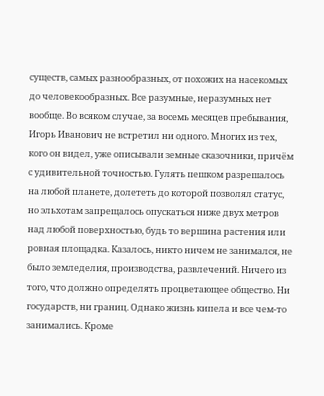существ, самых разнообразных, от похожих на насекомых до человекообразных. Все разумные, неразумных нет вообще. Во всяком случае, за восемь месяцев пребывания, Игорь Иванович не встретил ни одного. Многих из тех, кого он видел, уже описывали земные сказочники, причём с удивительной точностью. Гулять пешком разрешалось на любой планете, долететь до которой позволял статус, но эльхотам запрещалось опускаться ниже двух метров над любой поверхностью, будь то вершина растения или ровная площадка. Казалось, никто ничем не занимался, не было земледелия, производства, развлечений. Ничего из того, что должно определять процветающее общество. Ни государств, ни границ. Однако жизнь кипела и все чем-то занимались. Кроме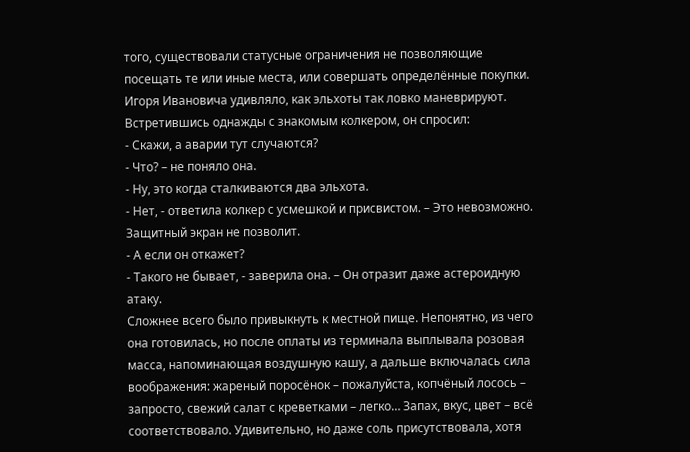того, существовали статусные ограничения не позволяющие посещать те или иные места, или совершать определённые покупки. Игоря Ивановича удивляло, как эльхоты так ловко маневрируют. Встретившись однажды с знакомым колкером, он спросил:
- Скажи, а аварии тут случаются?
- Что? – не поняло она.
- Ну, это когда сталкиваются два эльхота.
- Нет, - ответила колкер с усмешкой и присвистом. – Это невозможно. Защитный экран не позволит.
- А если он откажет?
- Такого не бывает, - заверила она. – Он отразит даже астероидную атаку.
Сложнее всего было привыкнуть к местной пище. Непонятно, из чего она готовилась, но после оплаты из терминала выплывала розовая масса, напоминающая воздушную кашу, а дальше включалась сила воображения: жареный поросёнок – пожалуйста, копчёный лосось – запросто, свежий салат с креветками – легко… Запах, вкус, цвет – всё соответствовало. Удивительно, но даже соль присутствовала, хотя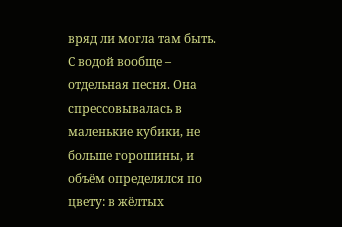вряд ли могла там быть. С водой вообще – отдельная песня. Она спрессовывалась в маленькие кубики, не больше горошины, и объём определялся по цвету: в жёлтых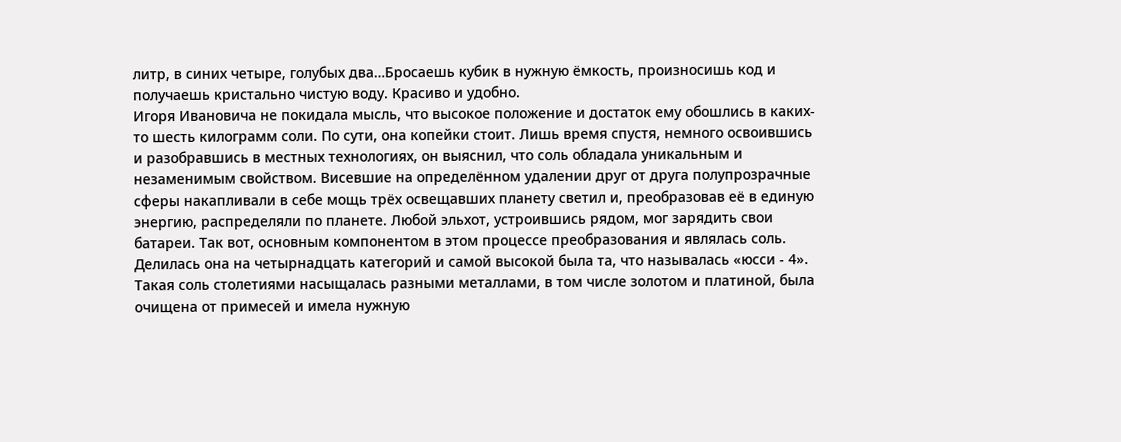литр, в синих четыре, голубых два…Бросаешь кубик в нужную ёмкость, произносишь код и получаешь кристально чистую воду. Красиво и удобно.
Игоря Ивановича не покидала мысль, что высокое положение и достаток ему обошлись в каких-то шесть килограмм соли. По сути, она копейки стоит. Лишь время спустя, немного освоившись и разобравшись в местных технологиях, он выяснил, что соль обладала уникальным и незаменимым свойством. Висевшие на определённом удалении друг от друга полупрозрачные сферы накапливали в себе мощь трёх освещавших планету светил и, преобразовав её в единую энергию, распределяли по планете. Любой эльхот, устроившись рядом, мог зарядить свои батареи. Так вот, основным компонентом в этом процессе преобразования и являлась соль. Делилась она на четырнадцать категорий и самой высокой была та, что называлась «юсси - 4». Такая соль столетиями насыщалась разными металлами, в том числе золотом и платиной, была очищена от примесей и имела нужную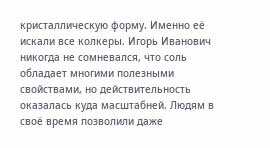кристаллическую форму. Именно её искали все колкеры. Игорь Иванович никогда не сомневался, что соль обладает многими полезными свойствами, но действительность оказалась куда масштабней. Людям в своё время позволили даже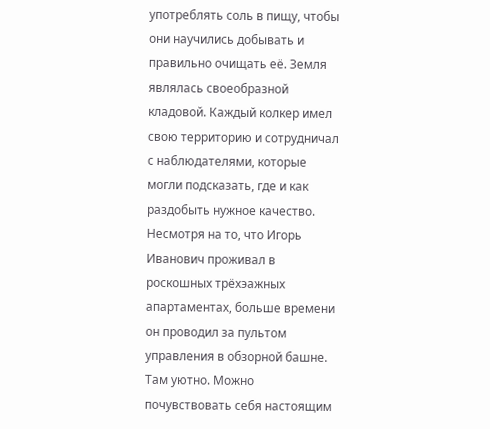употреблять соль в пищу, чтобы они научились добывать и правильно очищать её. Земля являлась своеобразной кладовой. Каждый колкер имел свою территорию и сотрудничал с наблюдателями, которые могли подсказать, где и как раздобыть нужное качество.
Несмотря на то, что Игорь Иванович проживал в роскошных трёхэажных апартаментах, больше времени он проводил за пультом управления в обзорной башне. Там уютно. Можно почувствовать себя настоящим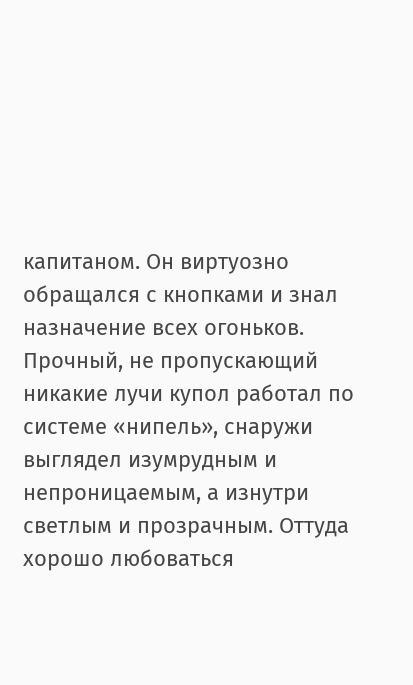капитаном. Он виртуозно обращался с кнопками и знал назначение всех огоньков. Прочный, не пропускающий никакие лучи купол работал по системе «нипель», снаружи выглядел изумрудным и непроницаемым, а изнутри светлым и прозрачным. Оттуда хорошо любоваться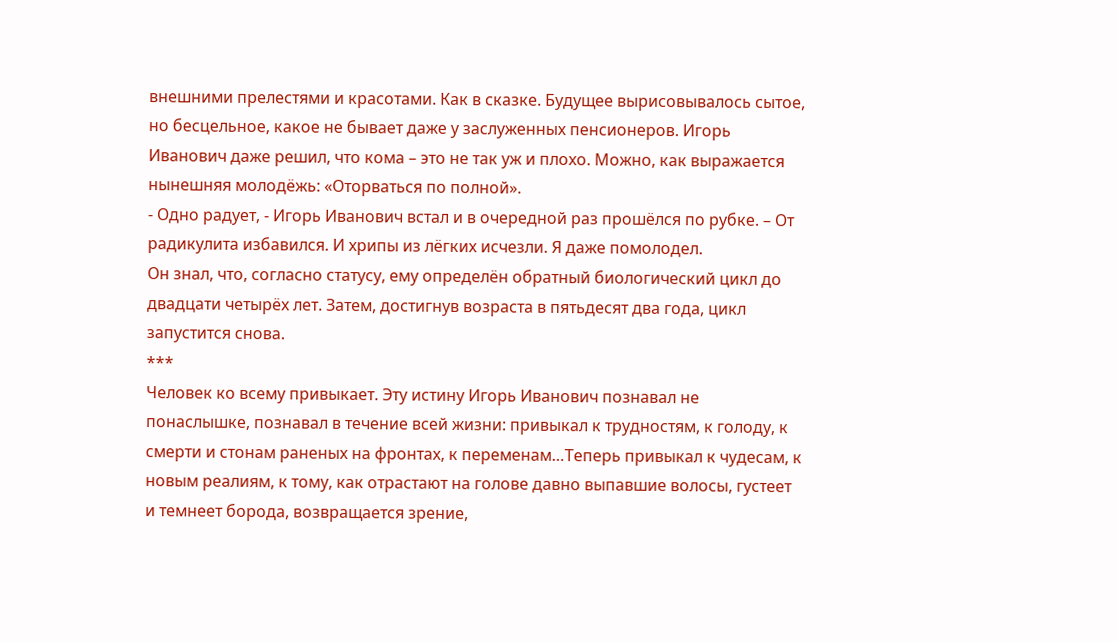внешними прелестями и красотами. Как в сказке. Будущее вырисовывалось сытое, но бесцельное, какое не бывает даже у заслуженных пенсионеров. Игорь Иванович даже решил, что кома – это не так уж и плохо. Можно, как выражается нынешняя молодёжь: «Оторваться по полной».
- Одно радует, - Игорь Иванович встал и в очередной раз прошёлся по рубке. – От радикулита избавился. И хрипы из лёгких исчезли. Я даже помолодел.
Он знал, что, согласно статусу, ему определён обратный биологический цикл до двадцати четырёх лет. Затем, достигнув возраста в пятьдесят два года, цикл запустится снова.
***
Человек ко всему привыкает. Эту истину Игорь Иванович познавал не понаслышке, познавал в течение всей жизни: привыкал к трудностям, к голоду, к смерти и стонам раненых на фронтах, к переменам…Теперь привыкал к чудесам, к новым реалиям, к тому, как отрастают на голове давно выпавшие волосы, густеет и темнеет борода, возвращается зрение,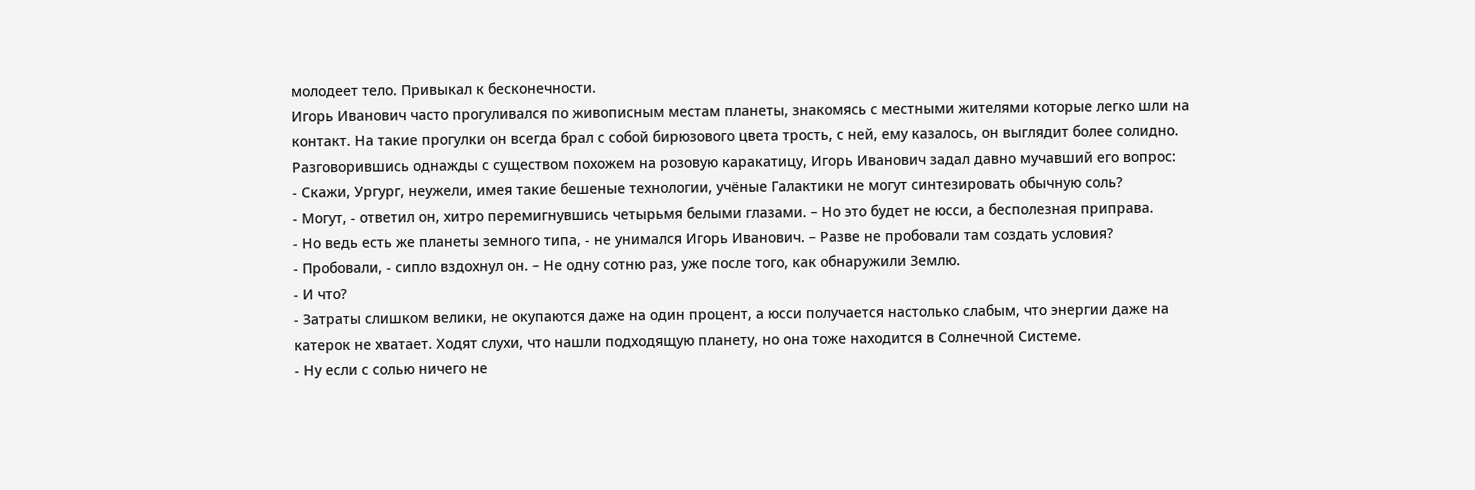молодеет тело. Привыкал к бесконечности.
Игорь Иванович часто прогуливался по живописным местам планеты, знакомясь с местными жителями которые легко шли на контакт. На такие прогулки он всегда брал с собой бирюзового цвета трость, с ней, ему казалось, он выглядит более солидно. Разговорившись однажды с существом похожем на розовую каракатицу, Игорь Иванович задал давно мучавший его вопрос:
- Скажи, Ургург, неужели, имея такие бешеные технологии, учёные Галактики не могут синтезировать обычную соль?
- Могут, - ответил он, хитро перемигнувшись четырьмя белыми глазами. – Но это будет не юсси, а бесполезная приправа.
- Но ведь есть же планеты земного типа, - не унимался Игорь Иванович. – Разве не пробовали там создать условия?
- Пробовали, - сипло вздохнул он. – Не одну сотню раз, уже после того, как обнаружили Землю.
- И что?
- Затраты слишком велики, не окупаются даже на один процент, а юсси получается настолько слабым, что энергии даже на катерок не хватает. Ходят слухи, что нашли подходящую планету, но она тоже находится в Солнечной Системе.
- Ну если с солью ничего не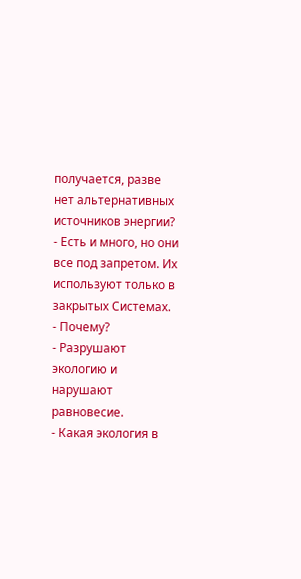получается, разве нет альтернативных источников энергии?
- Есть и много, но они все под запретом. Их используют только в закрытых Системах.
- Почему?
- Разрушают экологию и нарушают равновесие.
- Какая экология в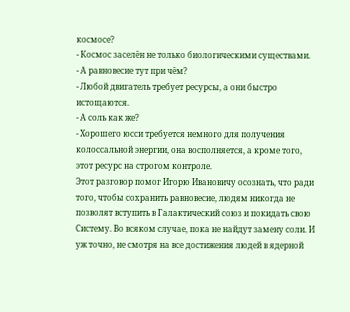космосе?
- Космос заселён не только биологическими существами.
- А равновесие тут при чём?
- Любой двигатель требует ресурсы, а они быстро истощаются.
- А соль как же?
- Хорошего юсси требуется немного для получения колоссальной энергии, она восполняется, а кроме того, этот ресурс на строгом контроле.
Этот разговор помог Игорю Ивановичу осознать, что ради того, чтобы сохранить равновесие, людям никогда не позволят вступить в Галактический союз и покидать свою Систему. Во всяком случае, пока не найдут замену соли. И уж точно, не смотря на все достижения людей в ядерной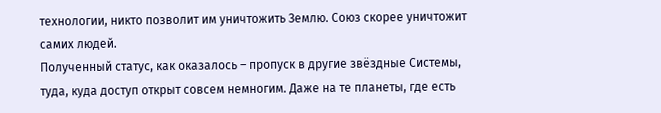технологии, никто позволит им уничтожить Землю. Союз скорее уничтожит самих людей.
Полученный статус, как оказалось – пропуск в другие звёздные Системы, туда, куда доступ открыт совсем немногим. Даже на те планеты, где есть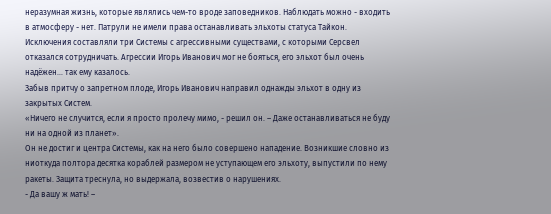неразумная жизнь, которые являлись чем-то вроде заповедников. Наблюдать можно - входить в атмосферу - нет. Патрули не имели права останавливать эльхоты статуса Тайкон. Исключения составляли три Системы с агрессивными существами, с которыми Серсвел отказался сотрудничать. Агрессии Игорь Иванович мог не бояться, его эльхот был очень надёжен… так ему казалось.
Забыв притчу о запретном плоде, Игорь Иванович направил однажды эльхот в одну из закрытых Систем.
«Ничего не случится, если я просто пролечу мимо, - решил он. – Даже останавливаться не буду ни на одной из планет».
Он не достиг и центра Системы, как на него было совершено нападение. Возникшие словно из ниоткуда полтора десятка кораблей размером не уступающем его эльхоту, выпустили по нему ракеты. Защита треснула, но выдержала, возвестив о нарушениях.
- Да вашу ж мать! –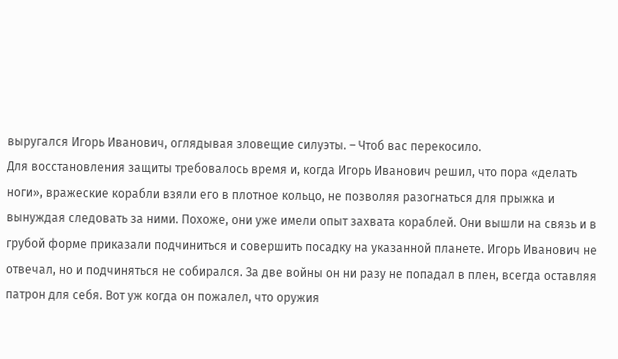выругался Игорь Иванович, оглядывая зловещие силуэты. – Чтоб вас перекосило.
Для восстановления защиты требовалось время и, когда Игорь Иванович решил, что пора «делать ноги», вражеские корабли взяли его в плотное кольцо, не позволяя разогнаться для прыжка и вынуждая следовать за ними. Похоже, они уже имели опыт захвата кораблей. Они вышли на связь и в грубой форме приказали подчиниться и совершить посадку на указанной планете. Игорь Иванович не отвечал, но и подчиняться не собирался. За две войны он ни разу не попадал в плен, всегда оставляя патрон для себя. Вот уж когда он пожалел, что оружия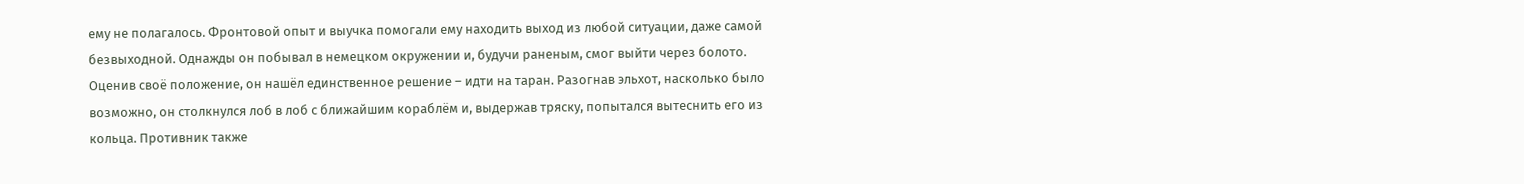ему не полагалось. Фронтовой опыт и выучка помогали ему находить выход из любой ситуации, даже самой безвыходной. Однажды он побывал в немецком окружении и, будучи раненым, смог выйти через болото.
Оценив своё положение, он нашёл единственное решение – идти на таран. Разогнав эльхот, насколько было возможно, он столкнулся лоб в лоб с ближайшим кораблём и, выдержав тряску, попытался вытеснить его из кольца. Противник также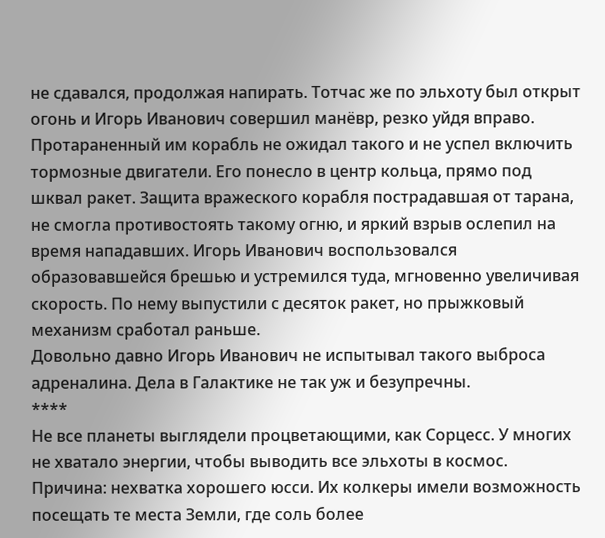не сдавался, продолжая напирать. Тотчас же по эльхоту был открыт огонь и Игорь Иванович совершил манёвр, резко уйдя вправо. Протараненный им корабль не ожидал такого и не успел включить тормозные двигатели. Его понесло в центр кольца, прямо под шквал ракет. Защита вражеского корабля пострадавшая от тарана, не смогла противостоять такому огню, и яркий взрыв ослепил на время нападавших. Игорь Иванович воспользовался образовавшейся брешью и устремился туда, мгновенно увеличивая скорость. По нему выпустили с десяток ракет, но прыжковый механизм сработал раньше.
Довольно давно Игорь Иванович не испытывал такого выброса адреналина. Дела в Галактике не так уж и безупречны.
****
Не все планеты выглядели процветающими, как Сорцесс. У многих не хватало энергии, чтобы выводить все эльхоты в космос. Причина: нехватка хорошего юсси. Их колкеры имели возможность посещать те места Земли, где соль более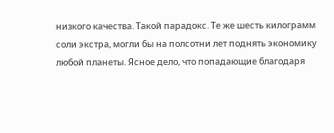низкого качества. Такой парадокс. Те же шесть килограмм соли экстра, могли бы на полсотни лет поднять экономику любой планеты. Ясное дело, что попадающие благодаря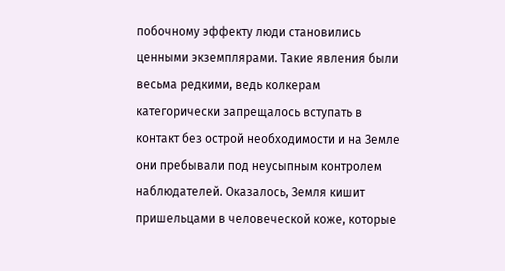побочному эффекту люди становились ценными экземплярами. Такие явления были весьма редкими, ведь колкерам категорически запрещалось вступать в контакт без острой необходимости и на Земле они пребывали под неусыпным контролем наблюдателей. Оказалось, Земля кишит пришельцами в человеческой коже, которые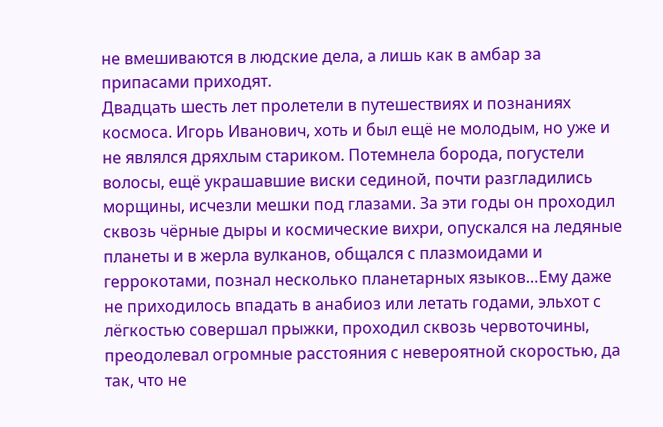не вмешиваются в людские дела, а лишь как в амбар за припасами приходят.
Двадцать шесть лет пролетели в путешествиях и познаниях космоса. Игорь Иванович, хоть и был ещё не молодым, но уже и не являлся дряхлым стариком. Потемнела борода, погустели волосы, ещё украшавшие виски сединой, почти разгладились морщины, исчезли мешки под глазами. За эти годы он проходил сквозь чёрные дыры и космические вихри, опускался на ледяные планеты и в жерла вулканов, общался с плазмоидами и геррокотами, познал несколько планетарных языков…Ему даже не приходилось впадать в анабиоз или летать годами, эльхот с лёгкостью совершал прыжки, проходил сквозь червоточины, преодолевал огромные расстояния с невероятной скоростью, да так, что не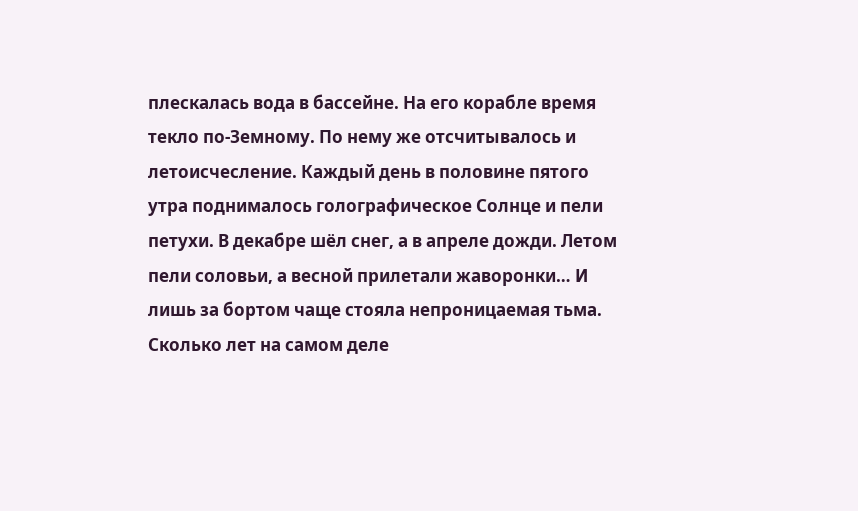плескалась вода в бассейне. На его корабле время текло по-Земному. По нему же отсчитывалось и летоисчесление. Каждый день в половине пятого утра поднималось голографическое Солнце и пели петухи. В декабре шёл снег, а в апреле дожди. Летом пели соловьи, а весной прилетали жаворонки… И лишь за бортом чаще стояла непроницаемая тьма. Сколько лет на самом деле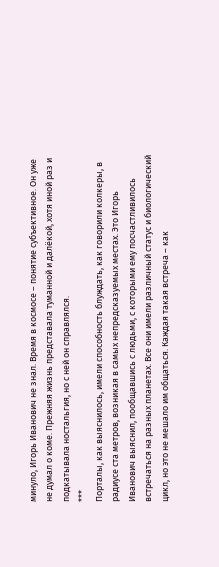минуло, Игорь Иванович не знал. Время в космосе – понятие субъективное. Он уже не думал о коме. Прежняя жизнь представала туманной и далёкой, хотя иной раз и подкатывала ностальгия, но с ней он справлялся.
***
Порталы, как выяснилось, имели способность блуждать, как говорили колкеры, в радиусе ста метров, возникая в самых непредсказуемых местах. Это Игорь Иванович выяснил, пообщавшись с людьми, с которыми ему посчастливилось встречаться на разных планетах. Все они имели различный статус и биологический цикл, но это не мешало им общаться. Каждая такая встреча – как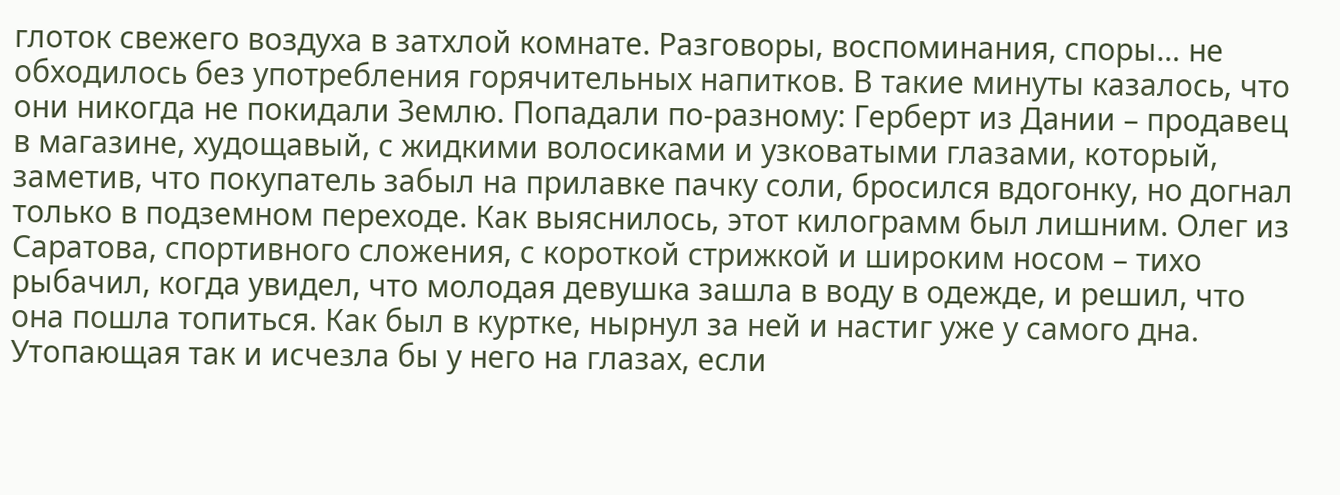глоток свежего воздуха в затхлой комнате. Разговоры, воспоминания, споры… не обходилось без употребления горячительных напитков. В такие минуты казалось, что они никогда не покидали Землю. Попадали по-разному: Герберт из Дании – продавец в магазине, худощавый, с жидкими волосиками и узковатыми глазами, который, заметив, что покупатель забыл на прилавке пачку соли, бросился вдогонку, но догнал только в подземном переходе. Как выяснилось, этот килограмм был лишним. Олег из Саратова, спортивного сложения, с короткой стрижкой и широким носом – тихо рыбачил, когда увидел, что молодая девушка зашла в воду в одежде, и решил, что она пошла топиться. Как был в куртке, нырнул за ней и настиг уже у самого дна. Утопающая так и исчезла бы у него на глазах, если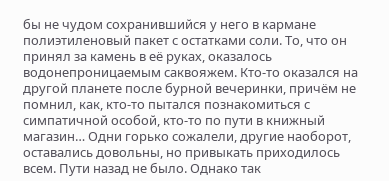бы не чудом сохранившийся у него в кармане полиэтиленовый пакет с остатками соли. То, что он принял за камень в её руках, оказалось водонепроницаемым саквояжем. Кто-то оказался на другой планете после бурной вечеринки, причём не помнил, как, кто-то пытался познакомиться с симпатичной особой, кто-то по пути в книжный магазин… Одни горько сожалели, другие наоборот, оставались довольны, но привыкать приходилось всем. Пути назад не было. Однако так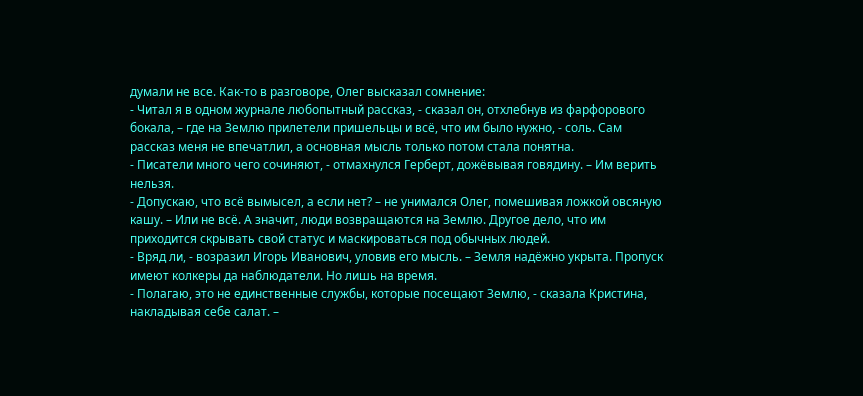думали не все. Как-то в разговоре, Олег высказал сомнение:
- Читал я в одном журнале любопытный рассказ, - сказал он, отхлебнув из фарфорового бокала, – где на Землю прилетели пришельцы и всё, что им было нужно, - соль. Сам рассказ меня не впечатлил, а основная мысль только потом стала понятна.
- Писатели много чего сочиняют, - отмахнулся Герберт, дожёвывая говядину. – Им верить нельзя.
- Допускаю, что всё вымысел, а если нет? – не унимался Олег, помешивая ложкой овсяную кашу. – Или не всё. А значит, люди возвращаются на Землю. Другое дело, что им приходится скрывать свой статус и маскироваться под обычных людей.
- Вряд ли, - возразил Игорь Иванович, уловив его мысль. – Земля надёжно укрыта. Пропуск имеют колкеры да наблюдатели. Но лишь на время.
- Полагаю, это не единственные службы, которые посещают Землю, - сказала Кристина, накладывая себе салат. –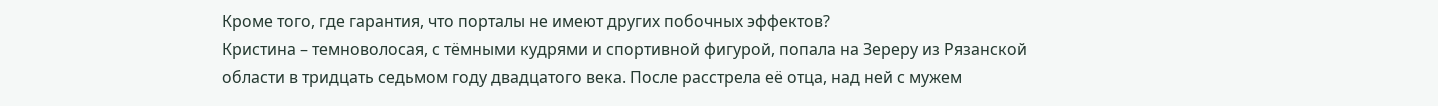Кроме того, где гарантия, что порталы не имеют других побочных эффектов?
Кристина – темноволосая, с тёмными кудрями и спортивной фигурой, попала на Зереру из Рязанской области в тридцать седьмом году двадцатого века. После расстрела её отца, над ней с мужем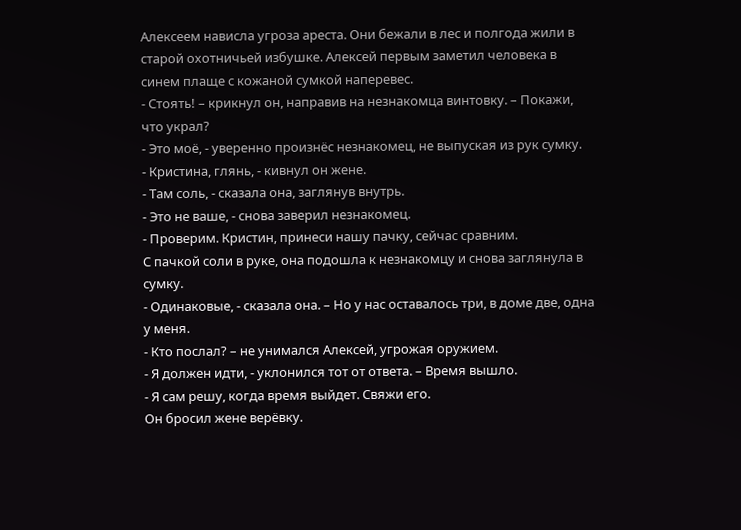Алексеем нависла угроза ареста. Они бежали в лес и полгода жили в старой охотничьей избушке. Алексей первым заметил человека в синем плаще с кожаной сумкой наперевес.
- Стоять! – крикнул он, направив на незнакомца винтовку. – Покажи, что украл?
- Это моё, - уверенно произнёс незнакомец, не выпуская из рук сумку.
- Кристина, глянь, - кивнул он жене.
- Там соль, - сказала она, заглянув внутрь.
- Это не ваше, - снова заверил незнакомец.
- Проверим. Кристин, принеси нашу пачку, сейчас сравним.
С пачкой соли в руке, она подошла к незнакомцу и снова заглянула в сумку.
- Одинаковые, - сказала она. – Но у нас оставалось три, в доме две, одна у меня.
- Кто послал? – не унимался Алексей, угрожая оружием.
- Я должен идти, - уклонился тот от ответа. – Время вышло.
- Я сам решу, когда время выйдет. Свяжи его.
Он бросил жене верёвку.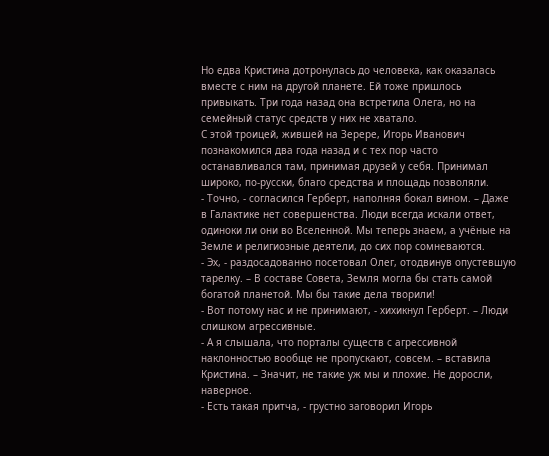Но едва Кристина дотронулась до человека, как оказалась вместе с ним на другой планете. Ей тоже пришлось привыкать. Три года назад она встретила Олега, но на семейный статус средств у них не хватало.
С этой троицей, жившей на Зерере, Игорь Иванович познакомился два года назад и с тех пор часто останавливался там, принимая друзей у себя. Принимал широко, по-русски, благо средства и площадь позволяли.
- Точно, - согласился Герберт, наполняя бокал вином. – Даже в Галактике нет совершенства. Люди всегда искали ответ, одиноки ли они во Вселенной. Мы теперь знаем, а учёные на Земле и религиозные деятели, до сих пор сомневаются.
- Эх, - раздосадованно посетовал Олег, отодвинув опустевшую тарелку. – В составе Совета, Земля могла бы стать самой богатой планетой. Мы бы такие дела творили!
- Вот потому нас и не принимают, - хихикнул Герберт. – Люди слишком агрессивные.
- А я слышала, что порталы существ с агрессивной наклонностью вообще не пропускают, совсем. – вставила Кристина. – Значит, не такие уж мы и плохие. Не доросли, наверное.
- Есть такая притча, - грустно заговорил Игорь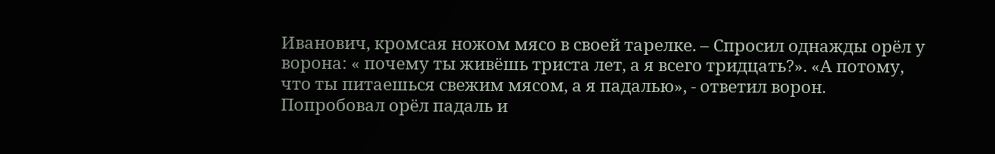Иванович, кромсая ножом мясо в своей тарелке. – Спросил однажды орёл у ворона: « почему ты живёшь триста лет, а я всего тридцать?». «А потому, что ты питаешься свежим мясом, а я падалью», - ответил ворон.
Попробовал орёл падаль и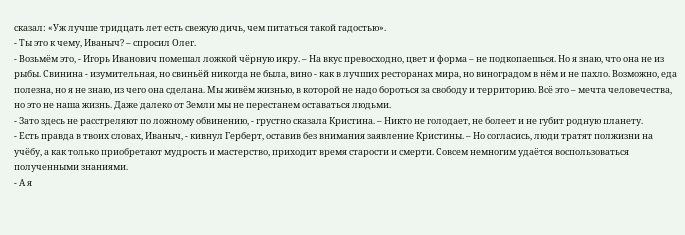сказал: «Уж лучше тридцать лет есть свежую дичь, чем питаться такой гадостью».
- Ты это к чему, Иваныч? – спросил Олег.
- Возьмём это, - Игорь Иванович помешал ложкой чёрную икру. – На вкус превосходно, цвет и форма – не подкопаешься. Но я знаю, что она не из рыбы. Свинина - изумительная, но свиньёй никогда не была, вино - как в лучших ресторанах мира, но виноградом в нём и не пахло. Возможно, еда полезна, но я не знаю, из чего она сделана. Мы живём жизнью, в которой не надо бороться за свободу и территорию. Всё это – мечта человечества, но это не наша жизнь. Даже далеко от Земли мы не перестанем оставаться людьми.
- Зато здесь не расстреляют по ложному обвинению, - грустно сказала Кристина. – Никто не голодает, не болеет и не губит родную планету.
- Есть правда в твоих словах, Иваныч, - кивнул Герберт, оставив без внимания заявление Кристины. – Но согласись, люди тратят полжизни на учёбу, а как только приобретают мудрость и мастерство, приходит время старости и смерти. Совсем немногим удаётся воспользоваться полученными знаниями.
- А я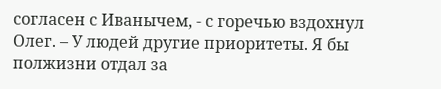согласен с Иванычем, - с горечью вздохнул Олег. – У людей другие приоритеты. Я бы полжизни отдал за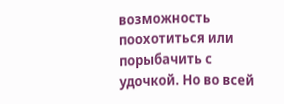возможность поохотиться или порыбачить с удочкой. Но во всей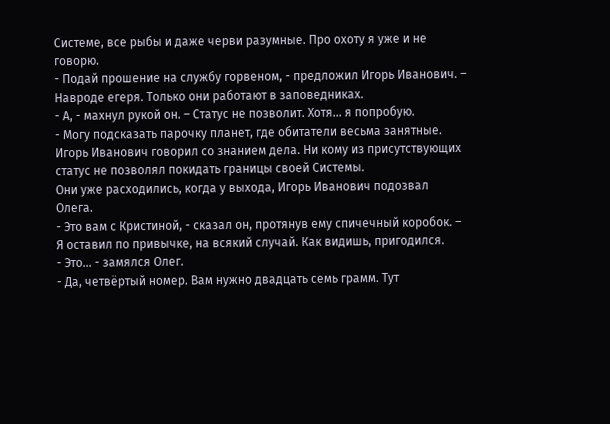Системе, все рыбы и даже черви разумные. Про охоту я уже и не говорю.
- Подай прошение на службу горвеном, - предложил Игорь Иванович. – Навроде егеря. Только они работают в заповедниках.
- А, - махнул рукой он. – Статус не позволит. Хотя… я попробую.
- Могу подсказать парочку планет, где обитатели весьма занятные.
Игорь Иванович говорил со знанием дела. Ни кому из присутствующих статус не позволял покидать границы своей Системы.
Они уже расходились, когда у выхода, Игорь Иванович подозвал Олега.
- Это вам с Кристиной, - сказал он, протянув ему спичечный коробок. – Я оставил по привычке, на всякий случай. Как видишь, пригодился.
- Это… - замялся Олег.
- Да, четвёртый номер. Вам нужно двадцать семь грамм. Тут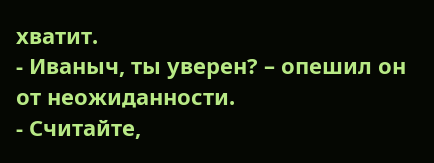хватит.
- Иваныч, ты уверен? – опешил он от неожиданности.
- Считайте,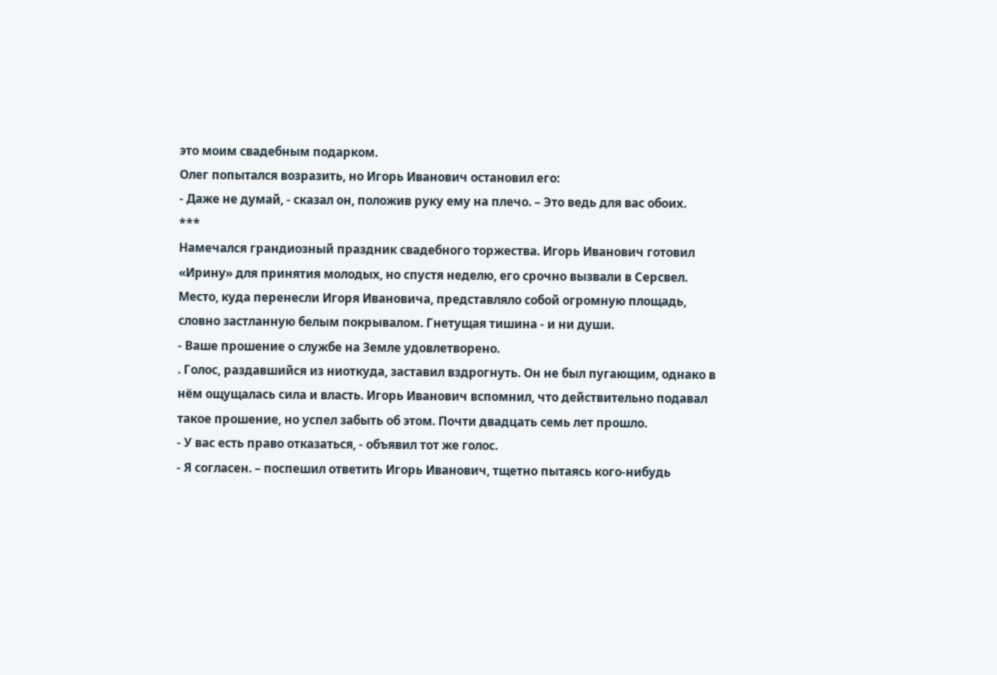это моим свадебным подарком.
Олег попытался возразить, но Игорь Иванович остановил его:
- Даже не думай, - сказал он, положив руку ему на плечо. – Это ведь для вас обоих.
***
Намечался грандиозный праздник свадебного торжества. Игорь Иванович готовил «Ирину» для принятия молодых, но спустя неделю, его срочно вызвали в Серсвел.
Место, куда перенесли Игоря Ивановича, представляло собой огромную площадь, словно застланную белым покрывалом. Гнетущая тишина - и ни души.
- Ваше прошение о службе на Земле удовлетворено.
. Голос, раздавшийся из ниоткуда, заставил вздрогнуть. Он не был пугающим, однако в нём ощущалась сила и власть. Игорь Иванович вспомнил, что действительно подавал такое прошение, но успел забыть об этом. Почти двадцать семь лет прошло.
- У вас есть право отказаться, - объявил тот же голос.
- Я согласен. – поспешил ответить Игорь Иванович, тщетно пытаясь кого-нибудь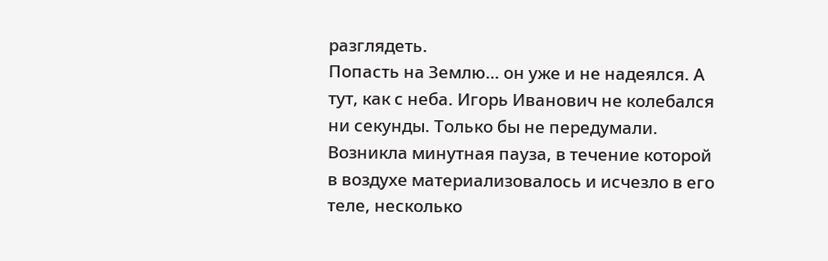разглядеть.
Попасть на Землю… он уже и не надеялся. А тут, как с неба. Игорь Иванович не колебался ни секунды. Только бы не передумали.
Возникла минутная пауза, в течение которой в воздухе материализовалось и исчезло в его теле, несколько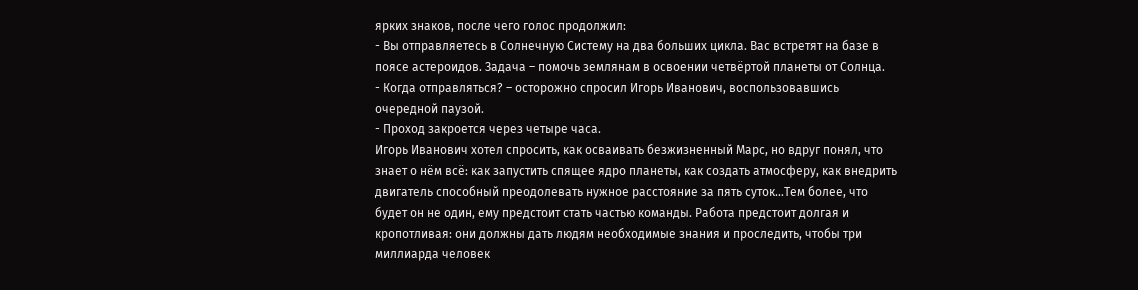ярких знаков, после чего голос продолжил:
- Вы отправляетесь в Солнечную Систему на два больших цикла. Вас встретят на базе в поясе астероидов. Задача – помочь землянам в освоении четвёртой планеты от Солнца.
- Когда отправляться? – осторожно спросил Игорь Иванович, воспользовавшись очередной паузой.
- Проход закроется через четыре часа.
Игорь Иванович хотел спросить, как осваивать безжизненный Марс, но вдруг понял, что знает о нём всё: как запустить спящее ядро планеты, как создать атмосферу, как внедрить двигатель способный преодолевать нужное расстояние за пять суток…Тем более, что будет он не один, ему предстоит стать частью команды. Работа предстоит долгая и кропотливая: они должны дать людям необходимые знания и проследить, чтобы три миллиарда человек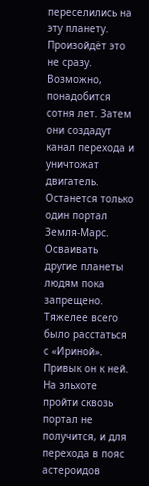переселились на эту планету. Произойдёт это не сразу. Возможно, понадобится сотня лет. Затем они создадут канал перехода и уничтожат двигатель. Останется только один портал Земля-Марс. Осваивать другие планеты людям пока запрещено.
Тяжелее всего было расстаться с «Ириной». Привык он к ней. На эльхоте пройти сквозь портал не получится, и для перехода в пояс астероидов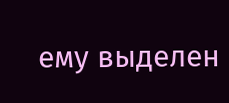ему выделен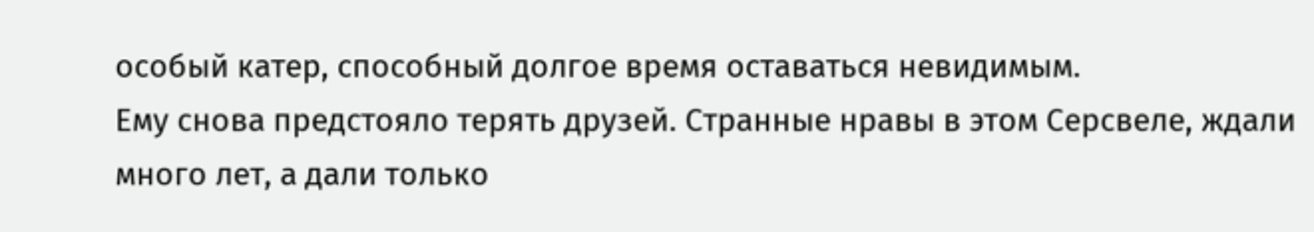особый катер, способный долгое время оставаться невидимым.
Ему снова предстояло терять друзей. Странные нравы в этом Серсвеле, ждали много лет, а дали только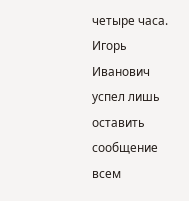четыре часа. Игорь Иванович успел лишь оставить сообщение всем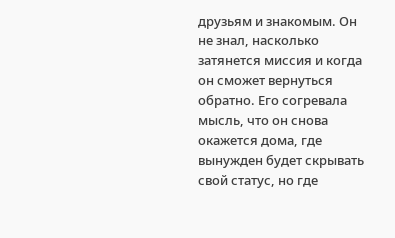друзьям и знакомым. Он не знал, насколько затянется миссия и когда он сможет вернуться обратно. Его согревала мысль, что он снова окажется дома, где вынужден будет скрывать свой статус, но где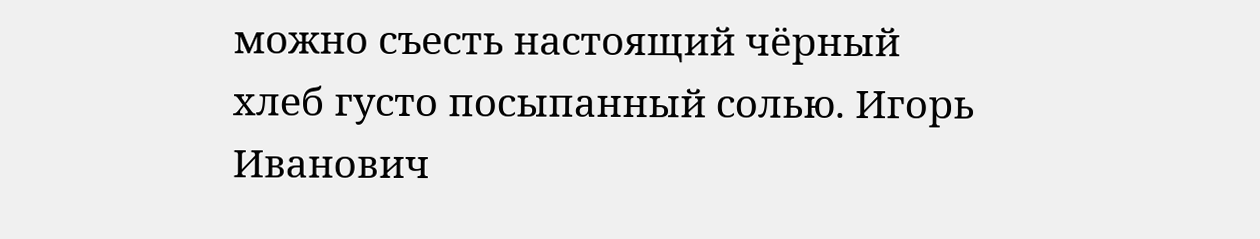можно съесть настоящий чёрный хлеб густо посыпанный солью. Игорь Иванович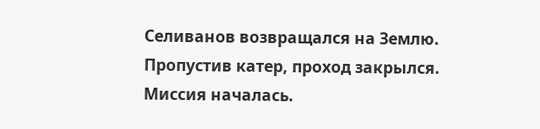Селиванов возвращался на Землю.
Пропустив катер, проход закрылся. Миссия началась.